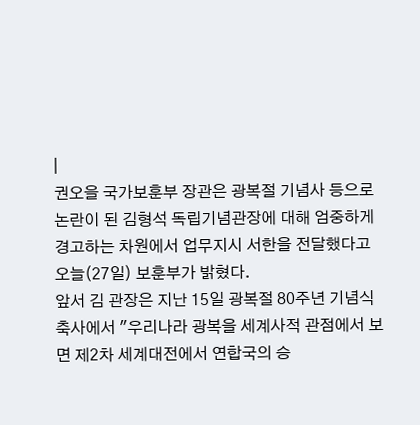|
권오을 국가보훈부 장관은 광복절 기념사 등으로 논란이 된 김형석 독립기념관장에 대해 엄중하게 경고하는 차원에서 업무지시 서한을 전달했다고 오늘(27일) 보훈부가 밝혔다.
앞서 김 관장은 지난 15일 광복절 80주년 기념식 축사에서 "우리나라 광복을 세계사적 관점에서 보면 제2차 세계대전에서 연합국의 승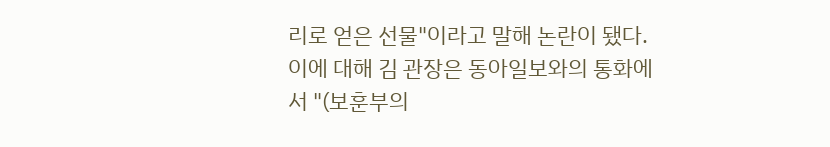리로 얻은 선물"이라고 말해 논란이 됐다.
이에 대해 김 관장은 동아일보와의 통화에서 "(보훈부의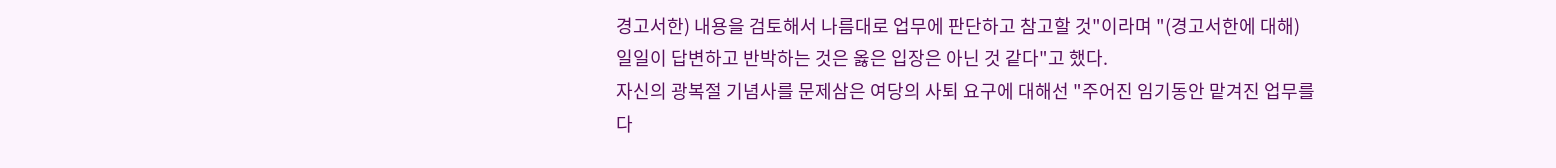경고서한) 내용을 검토해서 나름대로 업무에 판단하고 참고할 것"이라며 "(경고서한에 대해) 일일이 답변하고 반박하는 것은 옳은 입장은 아닌 것 같다"고 했다.
자신의 광복절 기념사를 문제삼은 여당의 사퇴 요구에 대해선 "주어진 임기동안 맡겨진 업무를 다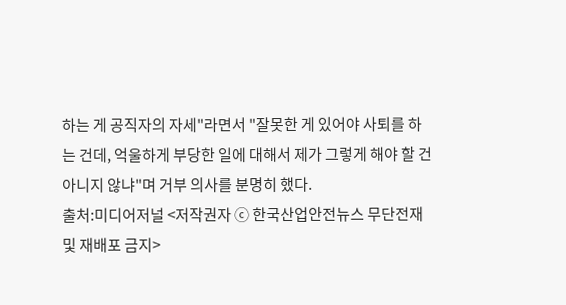하는 게 공직자의 자세"라면서 "잘못한 게 있어야 사퇴를 하는 건데, 억울하게 부당한 일에 대해서 제가 그렇게 해야 할 건 아니지 않냐"며 거부 의사를 분명히 했다.
출처:미디어저널 <저작권자 ⓒ 한국산업안전뉴스 무단전재 및 재배포 금지>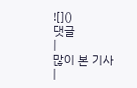![]()
댓글
|
많이 본 기사
|